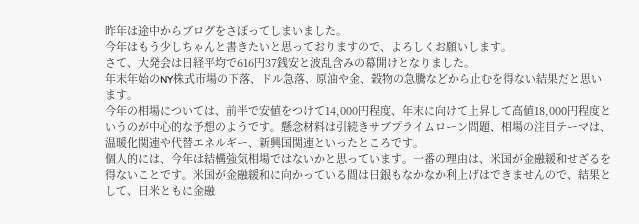昨年は途中からブログをさぼってしまいました。
今年はもう少しちゃんと書きたいと思っておりますので、よろしくお願いします。
さて、大発会は日経平均で616円37銭安と波乱含みの幕開けとなりました。
年末年始のNY株式市場の下落、ドル急落、原油や金、穀物の急騰などから止むを得ない結果だと思います。
今年の相場については、前半で安値をつけて14,000円程度、年末に向けて上昇して高値18,000円程度というのが中心的な予想のようです。懸念材料は引続きサブプライムローン問題、相場の注目テーマは、温暖化関連や代替エネルギー、新興国関連といったところです。
個人的には、今年は結構強気相場ではないかと思っています。一番の理由は、米国が金融緩和せざるを得ないことです。米国が金融緩和に向かっている間は日銀もなかなか利上げはできませんので、結果として、日米ともに金融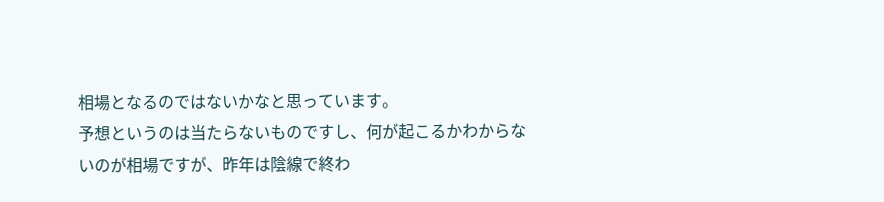相場となるのではないかなと思っています。
予想というのは当たらないものですし、何が起こるかわからないのが相場ですが、昨年は陰線で終わ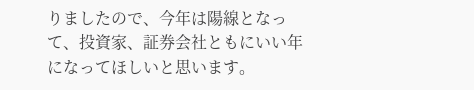りましたので、今年は陽線となって、投資家、証券会社ともにいい年になってほしいと思います。